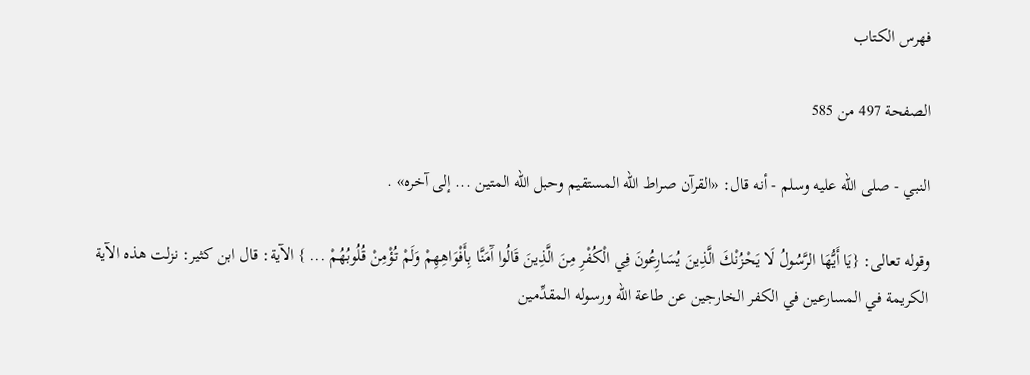فهرس الكتاب

الصفحة 497 من 585

النبي - صلى الله عليه وسلم - أنه قال: «القرآن صراط الله المستقيم وحبل الله المتين ... إلى آخره» .

وقوله تعالى: {يَا أَيُّهَا الرَّسُولُ لَا يَحْزُنْكَ الَّذِينَ يُسَارِعُونَ فِي الْكُفْرِ مِنَ الَّذِينَ قَالُوا آَمَنَّا بِأَفْوَاهِهِمْ وَلَمْ تُؤْمِنْ قُلُوبُهُمْ ... } الآية: قال ابن كثير: نزلت هذه الآية الكريمة في المسارعين في الكفر الخارجين عن طاعة الله ورسوله المقدِّمين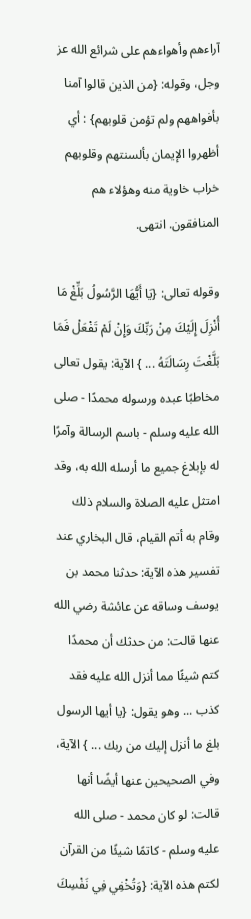آراءهم وأهواءهم على شرائع الله عز وجل، وقوله: {من الذين قالوا آمنا بأفواههم ولم تؤمن قلوبهم} : أي أظهروا الإيمان بألسنتهم وقلوبهم خراب خاوية منه وهؤلاء هم المنافقون. انتهى.

وقوله تعالى: {يَا أَيُّهَا الرَّسُولُ بَلِّغْ مَا أُنْزِلَ إِلَيْكَ مِنْ رَبِّكَ وَإِنْ لَمْ تَفْعَلْ فَمَا بَلَّغْتَ رِسَالَتَهُ ... } الآية: يقول تعالى مخاطبًا عبده ورسوله محمدًا - صلى الله عليه وسلم - باسم الرسالة وآمرًا له بإبلاغ جميع ما أرسله الله به، وقد امتثل عليه الصلاة والسلام ذلك وقام به أتم القيام، قال البخاري عند تفسير هذه الآية: حدثنا محمد بن يوسف وساقه عن عائشة رضي الله عنها قالت: من حدثك أن محمدًا كتم شيئًا مما أنزل الله عليه فقد كذب ... وهو يقول: {يا أيها الرسول بلغ ما أنزل إليك من ربك ... } الآية، وفي الصحيحين عنها أيضًا أنها قالت: لو كان محمد - صلى الله عليه وسلم - كاتمًا شيئًا من القرآن لكتم هذه الآية: {وَتُخْفِي فِي نَفْسِكَ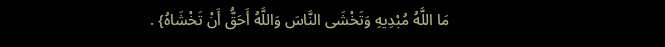مَا اللَّهُ مُبْدِيهِ وَتَخْشَى النَّاسَ وَاللَّهُ أَحَقُّ أَنْ تَخْشَاهُ} .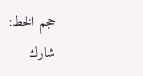حجم الخط:
شارك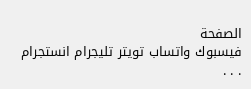الصفحة
فيسبوك واتساب تويتر تليجرام انستجرام
. . .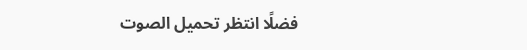فضلًا انتظر تحميل الصوت